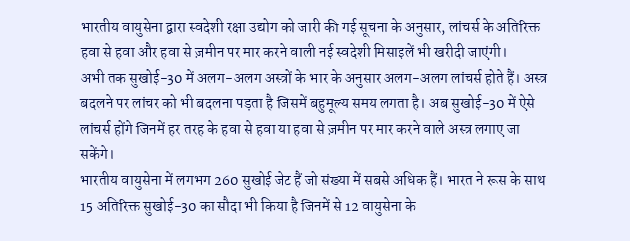भारतीय वायुसेना द्वारा स्वदेशी रक्षा उद्योग को जारी की गई सूचना के अनुसार, लांचर्स के अतिरिक्त हवा से हवा और हवा से ज़मीन पर मार करने वाली नई स्वदेशी मिसाइलें भी खरीदी जाएंगी।
अभी तक सुखोई-30 में अलग-अलग अस्त्रों के भार के अनुसार अलग-अलग लांचर्स होते हैं। अस्त्र बदलने पर लांचर को भी बदलना पड़ता है जिसमें बहुमूल्य समय लगता है। अब सुखोई-30 में ऐसे लांचर्स होंगे जिनमें हर तरह के हवा से हवा या हवा से ज़मीन पर मार करने वाले अस्त्र लगाए जा सकेंगे।
भारतीय वायुसेना में लगभग 260 सुखोई जेट हैं जो संख्या में सबसे अधिक हैं। भारत ने रूस के साथ 15 अतिरिक्त सुखोई-30 का सौदा भी किया है जिनमें से 12 वायुसेना के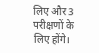लिए और 3 परीक्षणों के लिए होंगे।